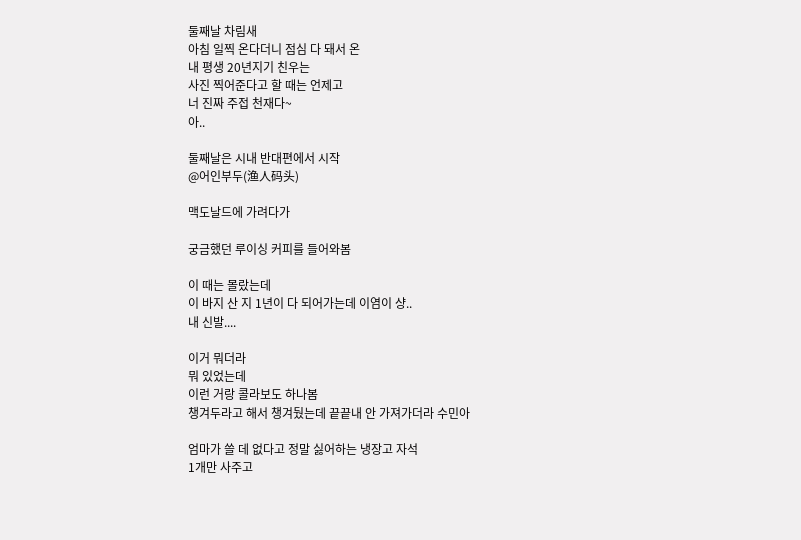둘째날 차림새
아침 일찍 온다더니 점심 다 돼서 온
내 평생 20년지기 친우는
사진 찍어준다고 할 때는 언제고
너 진짜 주접 천재다~
아..

둘째날은 시내 반대편에서 시작
@어인부두(渔人码头)

맥도날드에 가려다가

궁금했던 루이싱 커피를 들어와봄

이 때는 몰랐는데
이 바지 산 지 1년이 다 되어가는데 이염이 샹..
내 신발....

이거 뭐더라
뭐 있었는데
이런 거랑 콜라보도 하나봄
챙겨두라고 해서 챙겨뒀는데 끝끝내 안 가져가더라 수민아

엄마가 쓸 데 없다고 정말 싫어하는 냉장고 자석
1개만 사주고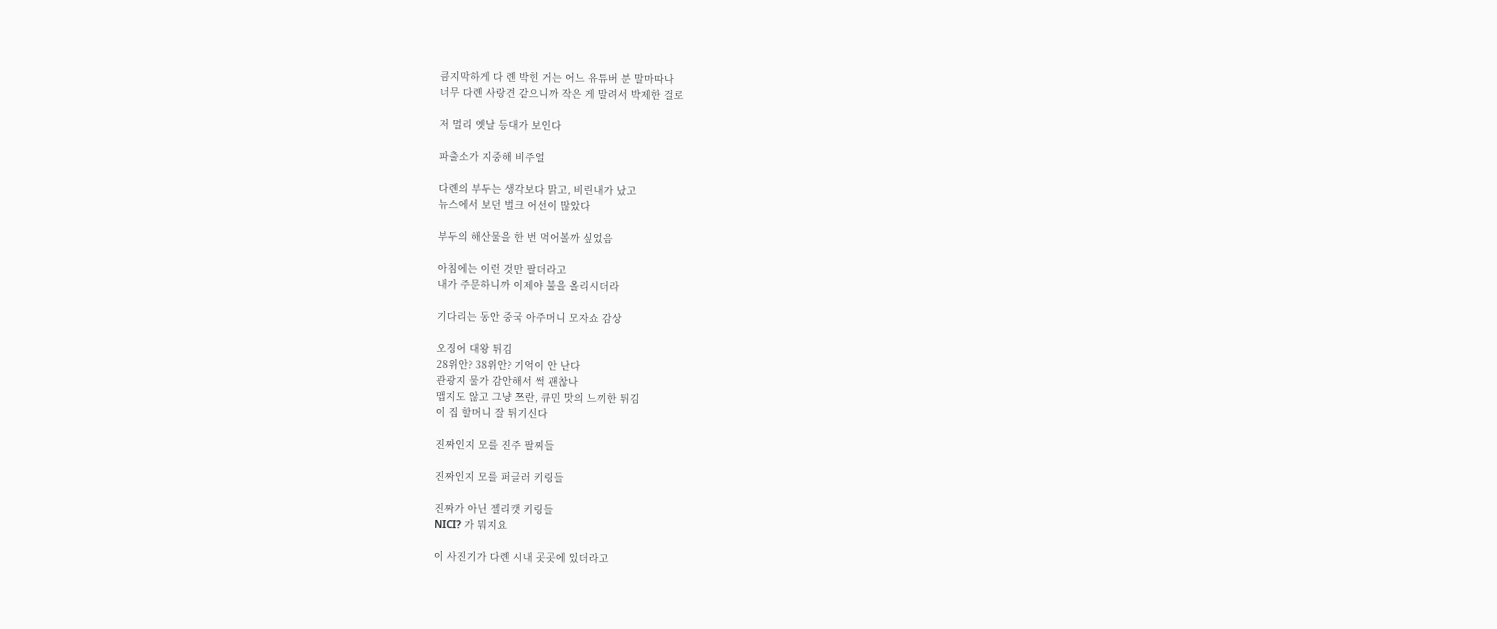큼지막하게 다 롄 박힌 거는 어느 유튜버 분 말마따나
너무 다롄 사랑견 같으니까 작은 게 말려서 박제한 걸로

저 멀리 옛날 등대가 보인다

파출소가 지중해 비주얼

다롄의 부두는 생각보다 맑고, 비린내가 났고
뉴스에서 보던 벌크 어선이 많았다

부두의 해산물을 한 번 먹어볼까 싶었음

아침에는 이런 것만 팔더라고
내가 주문하니까 이제야 불을 올리시더라

기다리는 동안 중국 아주머니 모자쇼 감상

오징어 대왕 튀김
28위안? 38위안? 기억이 안 난다
관광지 물가 감안해서 썩 괜찮나
맵지도 않고 그냥 쯔란, 큐민 맛의 느끼한 튀김
이 집 할머니 잘 튀기신다

진짜인지 모를 진주 팔찌들

진짜인지 모를 퍼글러 키링들

진짜가 아닌 젤리캣 키링들
NICI? 가 뭐지요

이 사진기가 다롄 시내 곳곳에 있더라고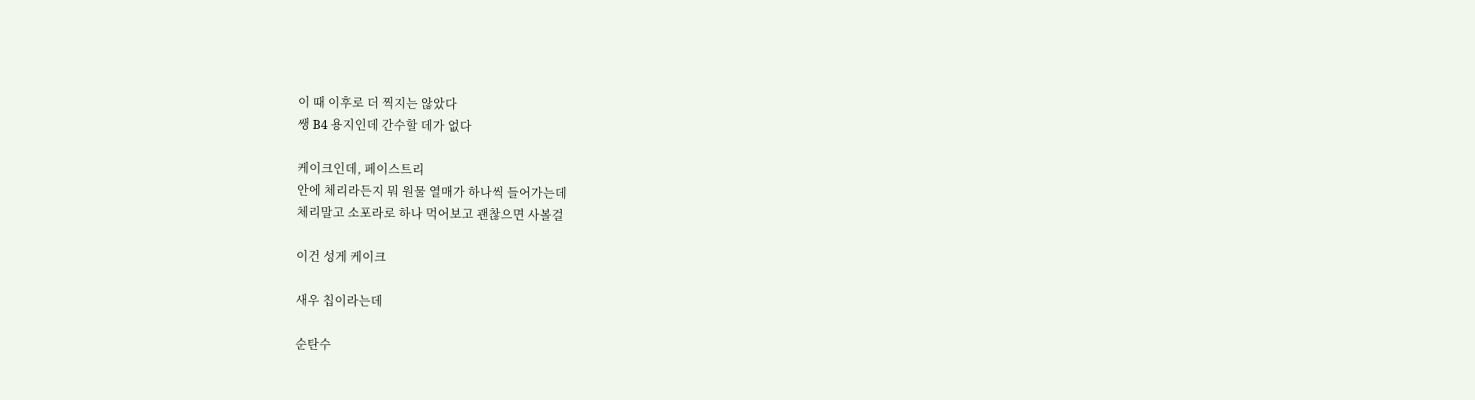이 때 이후로 더 찍지는 않았다
쌩 B4 용지인데 간수할 데가 없다

케이크인데, 페이스트리
안에 체리라든지 뭐 원물 열매가 하나씩 들어가는데
체리말고 소포라로 하나 먹어보고 괜찮으면 사볼걸

이건 성게 케이크

새우 칩이라는데

순탄수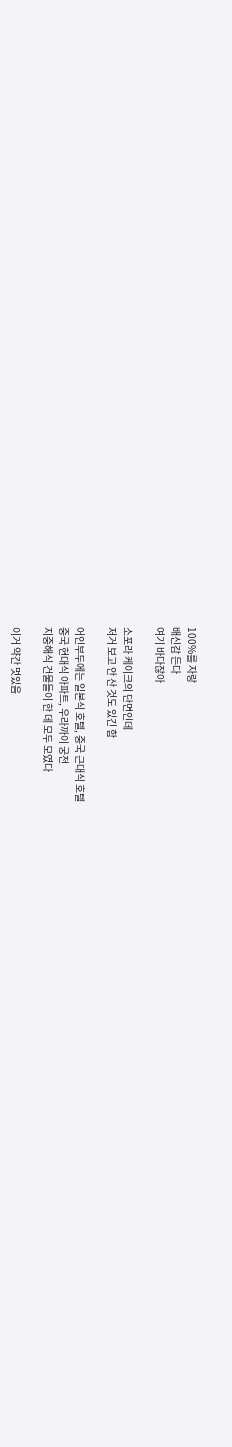100%를 자랑
배신감 든다
여기 바다잖아

소포라 케이크의 단면인데
저거 보고 안 산 것도 있긴 함

어인부두에는 일본식 호텔, 중국 근대식 호텔
중국 현대식 아파트, 우라까이 궁전
지중해식 건물들이 한 데 모두 모였다

이거 약간 멋있음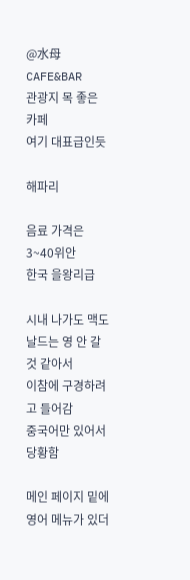@水母CAFE&BAR
관광지 목 좋은 카페
여기 대표급인듯

해파리

음료 가격은 3~40위안
한국 을왕리급

시내 나가도 맥도날드는 영 안 갈 것 같아서
이참에 구경하려고 들어감
중국어만 있어서 당황함

메인 페이지 밑에 영어 메뉴가 있더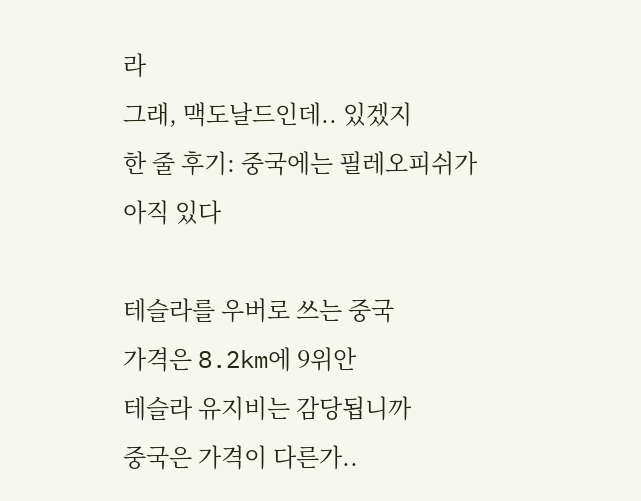라
그래, 맥도날드인데.. 있겠지
한 줄 후기: 중국에는 필레오피쉬가 아직 있다

테슬라를 우버로 쓰는 중국
가격은 8.2km에 9위안
테슬라 유지비는 감당됩니까
중국은 가격이 다른가..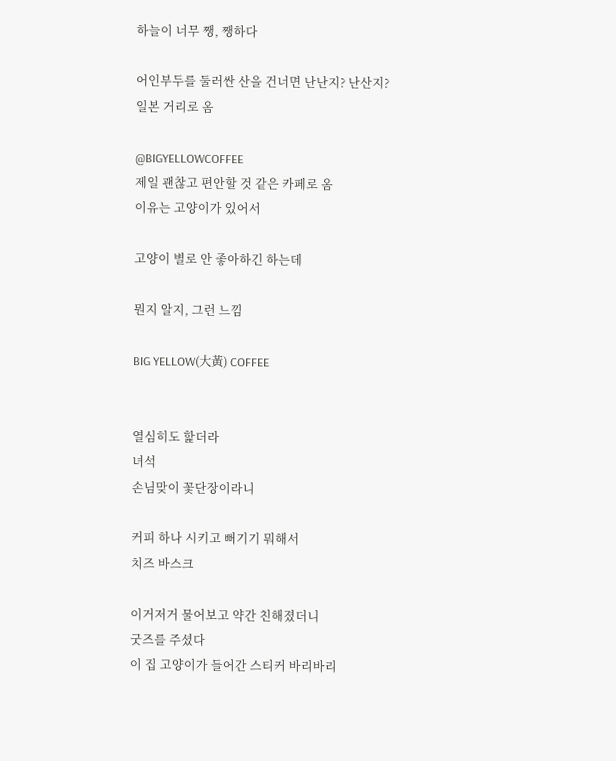하늘이 너무 쨍, 쨍하다

어인부두를 둘러싼 산을 건너면 난난지? 난산지?
일본 거리로 옴

@BIGYELLOWCOFFEE
제일 괜찮고 편안할 것 같은 카페로 옴
이유는 고양이가 있어서

고양이 별로 안 좋아하긴 하는데

뭔지 알지, 그런 느낌

BIG YELLOW(大黃) COFFEE


열심히도 핥더라
녀석
손님맞이 꽃단장이라니

커피 하나 시키고 뻐기기 뭐해서
치즈 바스크

이거저거 물어보고 약간 친해졌더니
굿즈를 주셨다
이 집 고양이가 들어간 스티커 바리바리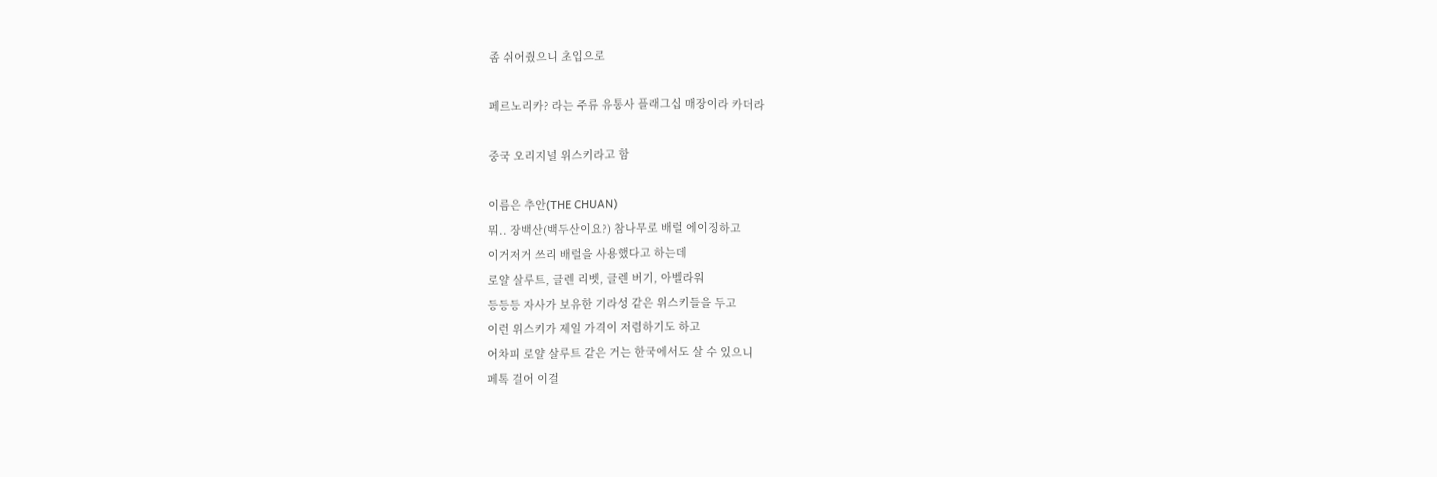좀 쉬어줬으니 초입으로

페르노리카? 라는 주류 유통사 플래그십 매장이라 카더라

중국 오리지널 위스키라고 함

이름은 추안(THE CHUAN)
뭐.. 장백산(백두산이요?) 참나무로 배럴 에이징하고
이거저거 쓰리 배럴을 사용했다고 하는데
로얄 살루트, 글렌 리벳, 글렌 버기, 아벨라워
등등등 자사가 보유한 기라성 같은 위스키들을 두고
이런 위스키가 제일 가격이 저렴하기도 하고
어차피 로얄 살루트 같은 거는 한국에서도 살 수 있으니
페톡 걸어 이걸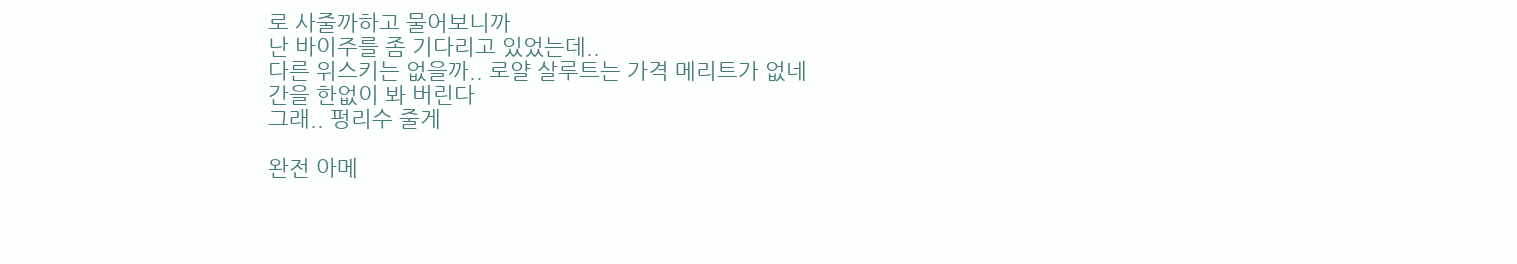로 사줄까하고 물어보니까
난 바이주를 좀 기다리고 있었는데..
다른 위스키는 없을까.. 로얄 살루트는 가격 메리트가 없네
간을 한없이 봐 버린다
그래.. 펑리수 줄게

완전 아메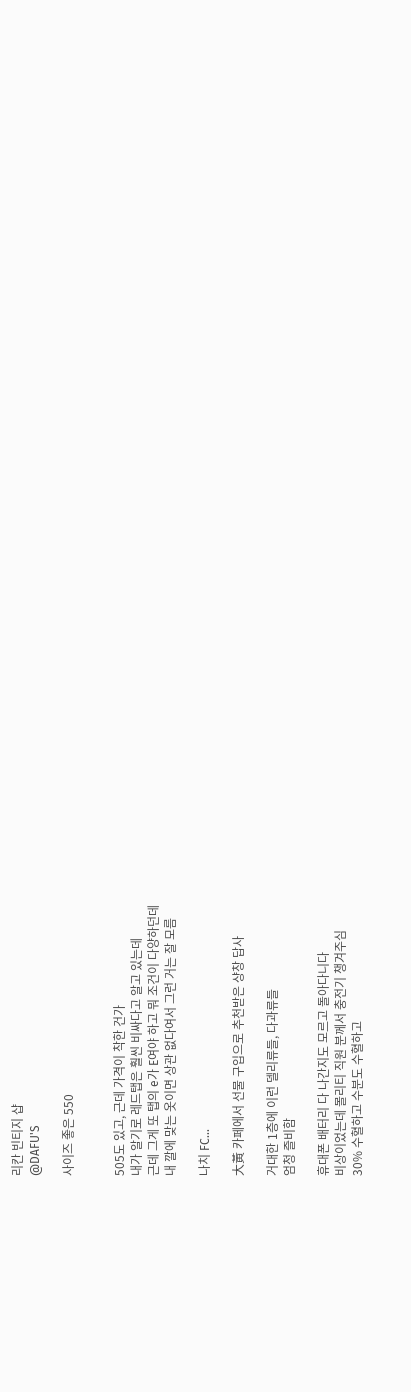리칸 빈티지 샵
@DAFU'S

사이즈 좋은 550


505도 있고, 근데 가격이 착한 건가
내가 알기로 레드탭은 훨씬 비싸다고 알고 있는데
근데 그게 또 탭의 e가 E여야 하고 뭐 조건이 다양하던데
내 깔에 맞는 옷이면 상관 없다여서 그런 거는 잘 모름

나치 FC...

大黃 카페에서 선물 구입으로 추천받은 샹창 답사

거대한 1층에 이런 델리류들, 다과류들
엄청 즐비함

휴대폰 배터리 다 나간지도 모르고 돌아다니다
비상이었는데 몰리티 직원 분께서 충전기 챙겨주심
30% 수혈하고 수분도 수혈하고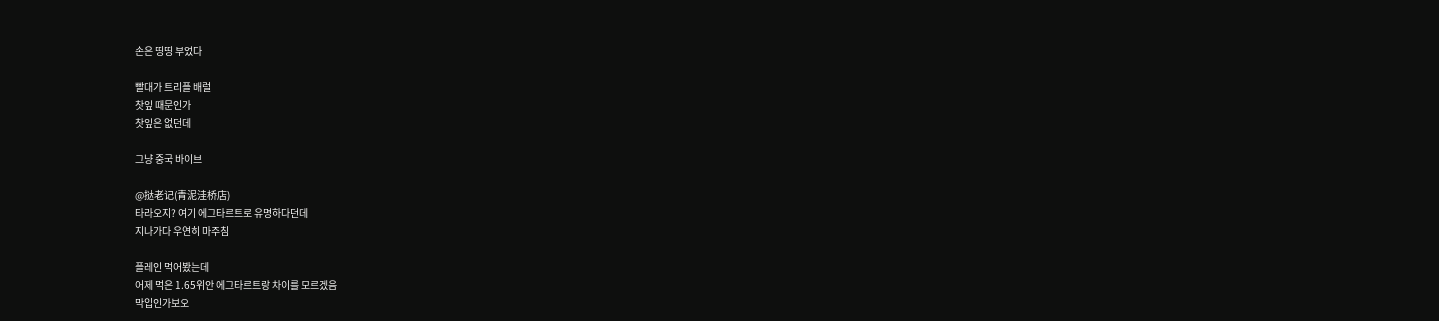손은 띵띵 부었다

빨대가 트리플 배럴
찻잎 때문인가
찻잎은 없던데

그냥 중국 바이브

@挞老记(青泥洼桥店)
타라오지? 여기 에그타르트로 유명하다던데
지나가다 우연히 마주침

플레인 먹어봤는데
어제 먹은 1.65위안 에그타르트랑 차이를 모르겠음
막입인가보오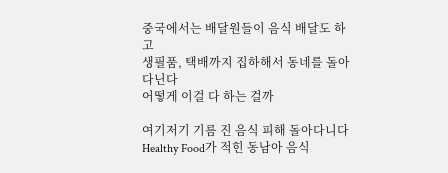중국에서는 배달원들이 음식 배달도 하고
생필품, 택배까지 집하해서 동네를 돌아다닌다
어떻게 이걸 다 하는 걸까

여기저기 기름 진 음식 피해 돌아다니다
Healthy Food가 적힌 동남아 음식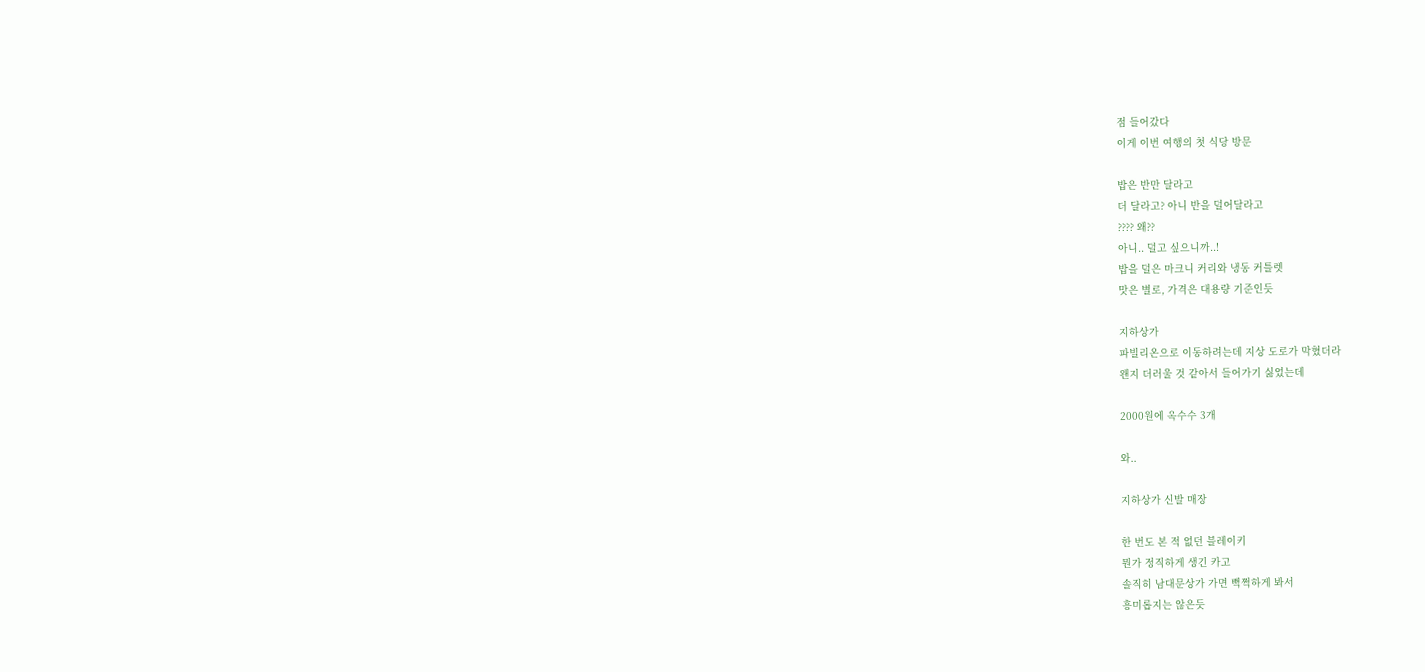점 들어갔다
이게 이번 여행의 첫 식당 방문

밥은 반만 달라고
더 달라고? 아니 반을 덜어달라고
???? 왜??
아니.. 덜고 싶으니까..!
밥을 덜은 마크니 커리와 냉동 커틀렛
맛은 별로, 가격은 대용량 기준인듯

지하상가
파빌리온으로 이동하려는데 지상 도로가 막혔더라
왠지 더러울 것 같아서 들어가기 싫었는데

2000원에 옥수수 3개

와..

지하상가 신발 매장

한 번도 본 적 없던 블레이키
뭔가 정직하게 생긴 카고
솔직히 남대문상가 가면 뻑쩍하게 봐서
흥미롭지는 않은듯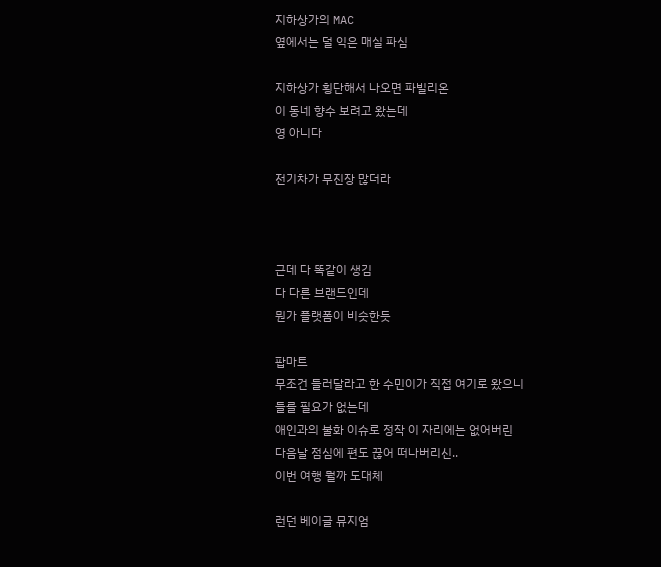지하상가의 MAC
옆에서는 덜 익은 매실 파심

지하상가 횡단해서 나오면 파빌리온
이 동네 향수 보려고 왔는데
영 아니다

전기차가 무진장 많더라



근데 다 똑같이 생김
다 다른 브랜드인데
뭔가 플랫폼이 비슷한듯

팝마트
무조건 들러달라고 한 수민이가 직접 여기로 왔으니
들를 필요가 없는데
애인과의 불화 이슈로 정작 이 자리에는 없어버린
다음날 점심에 편도 끊어 떠나버리신..
이번 여행 뭘까 도대체

런던 베이글 뮤지엄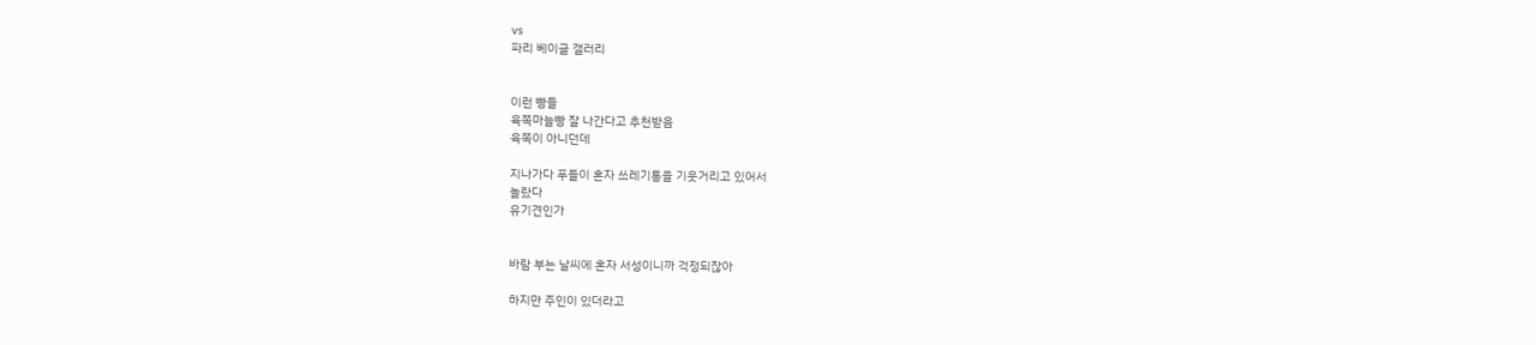vs
파리 베이글 갤러리


이런 빵들
육쪽마늘빵 잘 나간다고 추천받음
육쪽이 아니던데

지나가다 푸들이 혼자 쓰레기통을 기웃거리고 있어서
놀랐다
유기견인가


바람 부는 날씨에 혼자 서성이니까 걱정되잖아

하지만 주인이 있더라고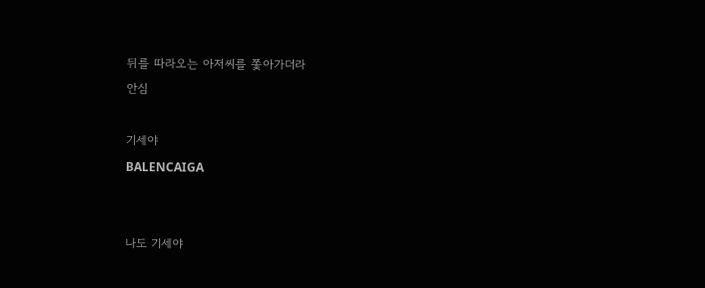뒤를 따라오는 아저씨를 쫓아가더라
안심

기세야
BALENCAIGA


나도 기세야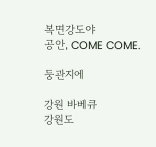복면강도야
공안, COME COME.

둥관지에

강원 바베큐
강원도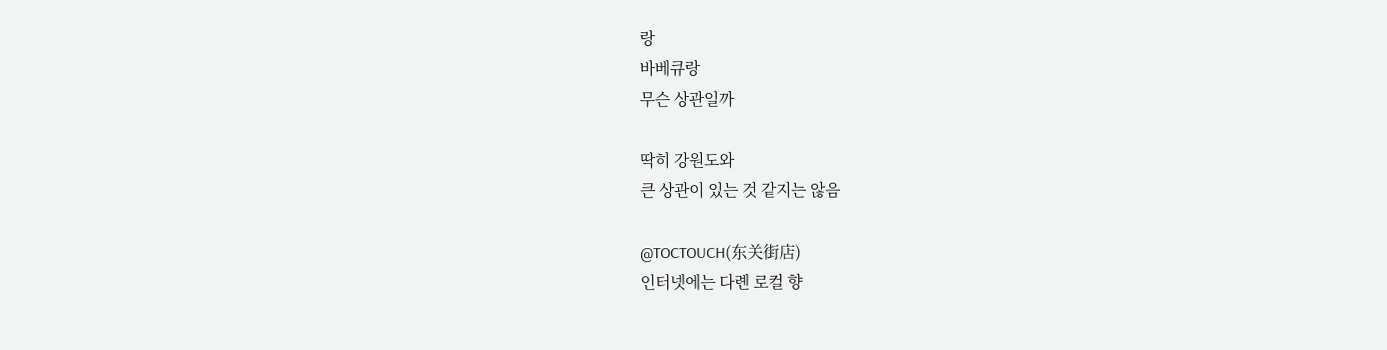랑
바베큐랑
무슨 상관일까

딱히 강원도와
큰 상관이 있는 것 같지는 않음

@TOCTOUCH(东关街店)
인터넷에는 다롄 로컬 향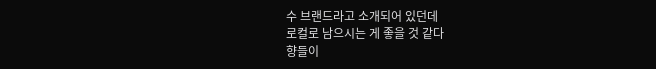수 브랜드라고 소개되어 있던데
로컬로 남으시는 게 좋을 것 같다
향들이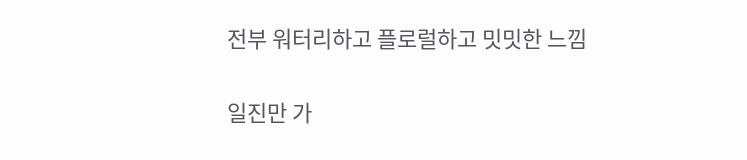전부 워터리하고 플로럴하고 밋밋한 느낌

일진만 가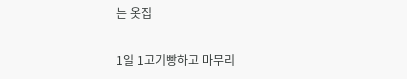는 옷집

1일 1고기빵하고 마무리